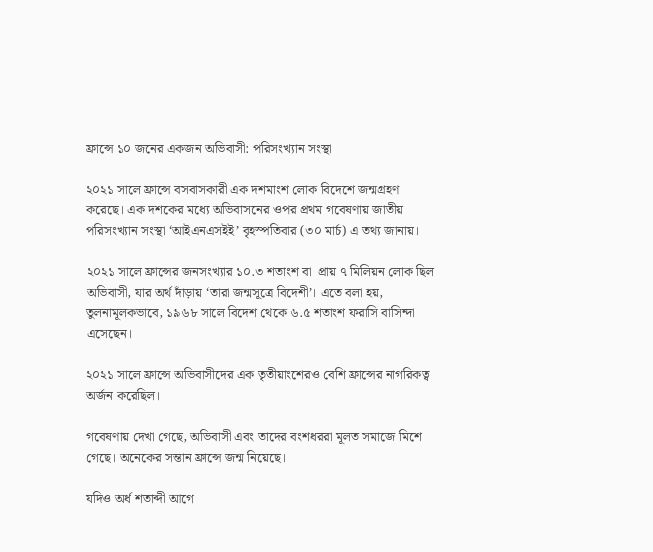ফ্রান্সে ১০ জনের একজন অভিবাসী: পরিসংখ্যান সংস্থা

২০২১ সালে ফ্রান্সে বসবাসকারী এক দশমাংশ লোক বিদেশে জন্মগ্রহণ করেছে। এক দশকের মধ্যে অভিবাসনের ওপর প্রথম গবেষণায় জাতীয় পরিসংখ্যান সংস্থা ‘আইএনএসইই’ বৃহস্পতিবার (৩০ মার্চ) এ তথ্য জানায়।

২০২১ সালে ফ্রান্সের জনসংখ্যার ১০.৩ শতাংশ বা  প্রায় ৭ মিলিয়ন লোক ছিল অভিবাসী, যার অর্থ দাঁড়ায় ‘তারা জন্মসূত্রে বিদেশী’। এতে বলা হয়, তুলনামূলকভাবে, ১৯৬৮ সালে বিদেশ থেকে ৬.৫ শতাংশ ফরাসি বাসিন্দা এসেছেন।

২০২১ সালে ফ্রান্সে অভিবাসীদের এক তৃতীয়াংশেরও বেশি ফ্রান্সের নাগরিকত্ব অর্জন করেছিল।

গবেষণায় দেখা গেছে, অভিবাসী এবং তাদের বংশধররা মূলত সমাজে মিশে গেছে। অনেকের সন্তান ফ্রান্সে জন্ম নিয়েছে।

যদিও অর্ধ শতাব্দী আগে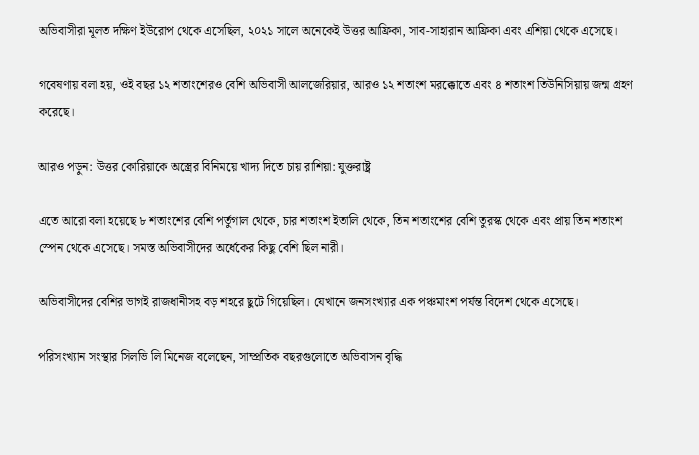অভিবাসীরা মূলত দক্ষিণ ইউরোপ থেকে এসেছিল, ২০২১ সালে অনেকেই উত্তর আফ্রিকা, সাব-সাহারান আফ্রিকা এবং এশিয়া থেকে এসেছে।

গবেষণায় বলা হয়, ওই বছর ১২ শতাংশেরও বেশি অভিবাসী আলজেরিয়ার, আরও ১২ শতাংশ মরক্কোতে এবং ৪ শতাংশ তিউনিসিয়ায় জন্ম গ্রহণ করেছে।

আরও পড়ুন: উত্তর কোরিয়াকে অস্ত্রের বিনিময়ে খাদ্য দিতে চায় রাশিয়া: যুক্তরাষ্ট্র

এতে আরো বলা হয়েছে ৮ শতাংশের বেশি পর্তুগাল থেকে, চার শতাংশ ইতালি থেকে, তিন শতাংশের বেশি তুরস্ক থেকে এবং প্রায় তিন শতাংশ স্পেন থেকে এসেছে। সমস্ত অভিবাসীদের অর্ধেকের কিছু বেশি ছিল নারী।

অভিবাসীদের বেশির ভাগই রাজধানীসহ বড় শহরে ছুটে গিয়েছিল। যেখানে জনসংখ্যার এক পঞ্চমাংশ পর্যন্ত বিদেশ থেকে এসেছে।

পরিসংখ্যান সংস্থার সিলভি লি মিনেজ বলেছেন, সাম্প্রতিক বছরগুলোতে অভিবাসন বৃদ্ধি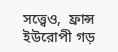সত্ত্বেও,  ফ্রান্স ইউরোপী গড়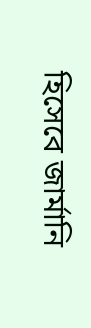হিসেবে জার্মানি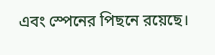এবং স্পেনের পিছনে রয়েছে।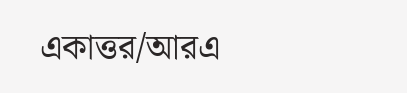একাত্তর/আরএ